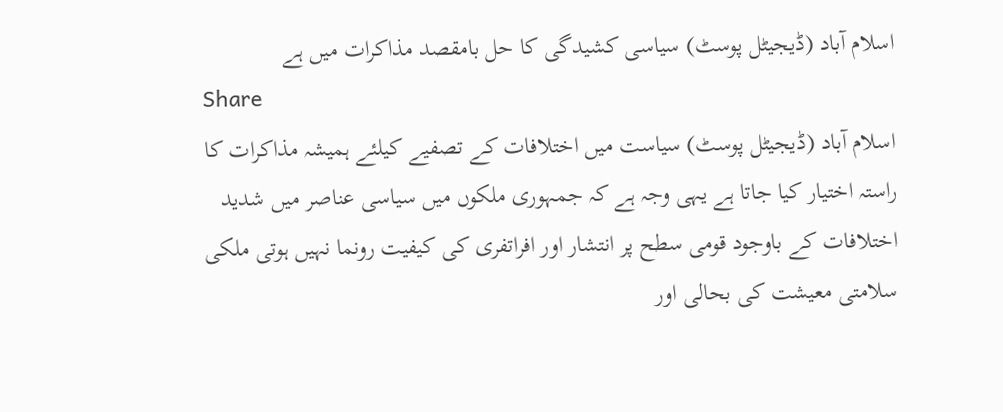اسلام آباد (ڈیجیٹل پوسٹ) سیاسی کشیدگی کا حل بامقصد مذاکرات میں ہے
Share
اسلام آباد (ڈیجیٹل پوسٹ) سیاست میں اختلافات کے تصفیے کیلئے ہمیشہ مذاکرات کا راستہ اختیار کیا جاتا ہے یہی وجہ ہے کہ جمہوری ملکوں میں سیاسی عناصر میں شدید اختلافات کے باوجود قومی سطح پر انتشار اور افراتفری کی کیفیت رونما نہیں ہوتی ملکی سلامتی معیشت کی بحالی اور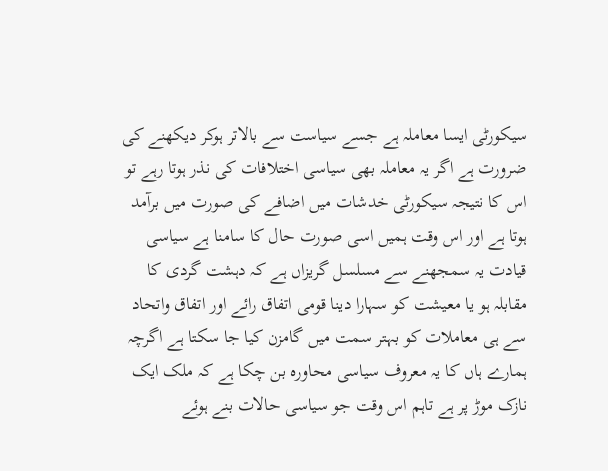سیکورٹی ایسا معاملہ ہے جسے سیاست سے بالاتر ہوکر دیکھنے کی ضرورت ہے اگر یہ معاملہ بھی سیاسی اختلافات کی نذر ہوتا رہے تو اس کا نتیجہ سیکورٹی خدشات میں اضافے کی صورت میں برآمد ہوتا ہے اور اس وقت ہمیں اسی صورت حال کا سامنا ہے سیاسی قیادت یہ سمجھنے سے مسلسل گریزاں ہے کہ دہشت گردی کا مقابلہ ہو یا معیشت کو سہارا دینا قومی اتفاق رائے اور اتفاق واتحاد سے ہی معاملات کو بہتر سمت میں گامزن کیا جا سکتا ہے اگرچہ ہمارے ہاں کا یہ معروف سیاسی محاورہ بن چکا ہے کہ ملک ایک نازک موڑ پر ہے تاہم اس وقت جو سیاسی حالات بنے ہوئے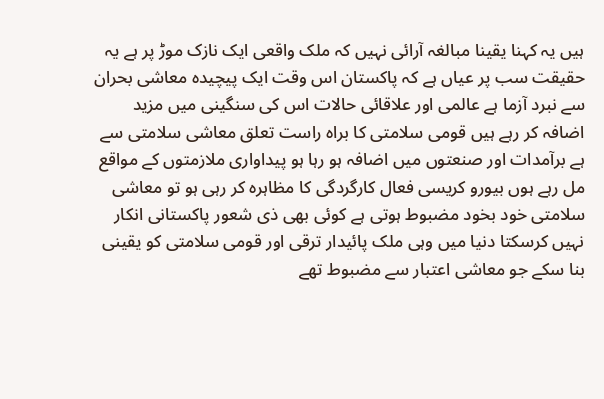ہیں یہ کہنا یقینا مبالغہ آرائی نہیں کہ ملک واقعی ایک نازک موڑ پر ہے یہ حقیقت سب پر عیاں ہے کہ پاکستان اس وقت ایک پیچیدہ معاشی بحران سے نبرد آزما ہے عالمی اور علاقائی حالات اس کی سنگینی میں مزید اضافہ کر رہے ہیں قومی سلامتی کا براہ راست تعلق معاشی سلامتی سے ہے برآمدات اور صنعتوں میں اضافہ ہو رہا ہو پیداواری ملازمتوں کے مواقع مل رہے ہوں بیورو کریسی فعال کارگردگی کا مظاہرہ کر رہی ہو تو معاشی سلامتی خود بخود مضبوط ہوتی ہے کوئی بھی ذی شعور پاکستانی انکار نہیں کرسکتا دنیا میں وہی ملک پائیدار ترقی اور قومی سلامتی کو یقینی بنا سکے جو معاشی اعتبار سے مضبوط تھے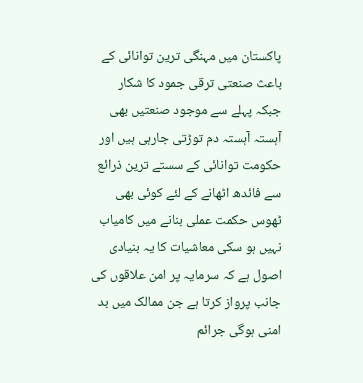پاکستان میں مہنگی ترین توانائی کے باعث صنعتی ترقی جمود کا شکار جبکہ پہلے سے موجود صنعتیں بھی آہستہ آہستہ دم توڑتی جارہی ہیں اور حکومت توانائی کے سستے ترین ذرائع سے فائدھ اٹھانے کے لئے کوئی بھی ٹھوس حکمت عملی بنانے میں کامیاب نہیں ہو سکی معاشیات کا یہ بنیادی اصول ہے کہ سرمایہ پر امن علاقوں کی جانب پرواز کرتا ہے جن ممالک میں بد امنی ہوگی جرائم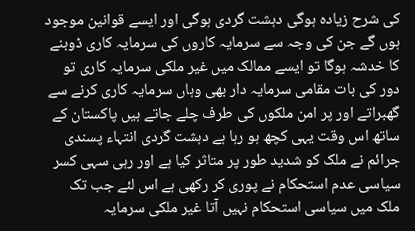کی شرح زیادہ ہوگی دہشت گردی ہوگی اور ایسے قوانین موجود ہوں گے جن کی وجہ سے سرمایہ کاروں کی سرمایہ کاری ڈوبنے کا خدشہ ہوگا تو ایسے ممالک میں غیر ملکی سرمایہ کاری تو دور کی بات مقامی سرمایہ دار بھی وہاں سرمایہ کاری کرنے سے گھبراتے اور پر امن ملکوں کی طرف چلے جاتے ہیں پاکستان کے ساتھ اس وقت یہی کچھ ہو رہا ہے دہشت گردی انتہاء پسندی جرائم نے ملک کو شدید طور پر متاثر کیا ہے اور رہی سہی کسر سیاسی عدم استحکام نے پوری کر رکھی ہے اس لئے جب تک ملک میں سیاسی استحکام نہیں آتا غیر ملکی سرمایہ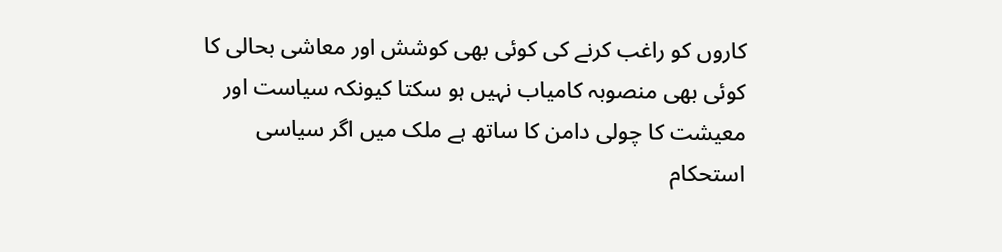کاروں کو راغب کرنے کی کوئی بھی کوشش اور معاشی بحالی کا کوئی بھی منصوبہ کامیاب نہیں ہو سکتا کیونکہ سیاست اور معیشت کا چولی دامن کا ساتھ ہے ملک میں اگر سیاسی استحکام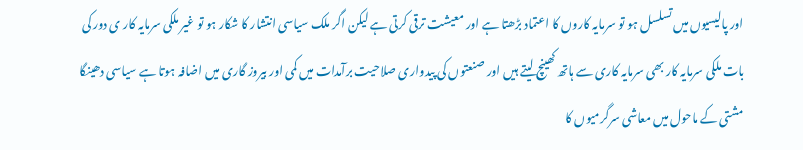اور پالیسیوں میں تسلسل ہو تو سرمایہ کاروں کا اعتماد بڑھتا ہے اور معیشت ترقی کرتی ہے لیکن اگر ملک سیاسی انتشار کا شکار ہو تو غیر ملکی سرمایہ کار ی دور کی بات ملکی سرمایہ کار بھی سرمایہ کاری سے ہاتھ کھینچ لیتے ہیں اور صنعتوں کی پیدواری صلاحیت برآمدات میں کمی اور بیروز گاری میں اضافہ ہوتا ہے سیاسی دھینگا مشتی کے ماحول میں معاشی سرگرمیوں کا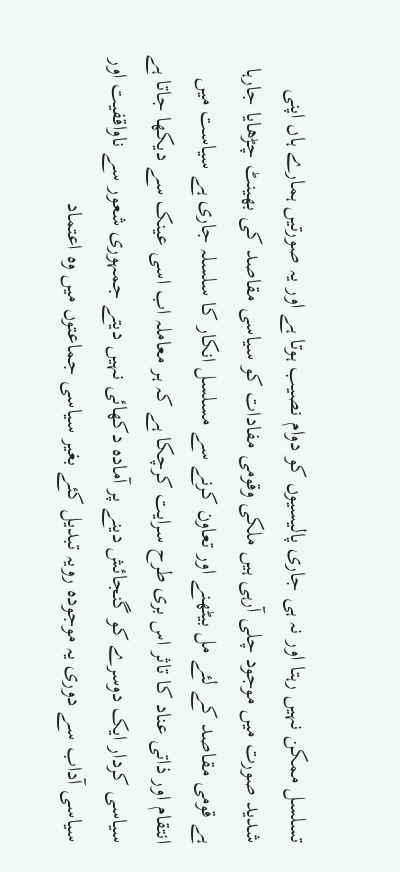تسلسل ممکن نہیں رہتا اور نہ ہی جاری پالیسیوں کو دوام نصیب ہوتا ہے اور یہ صورتیں ہمارے ہاں اپنی شدید صورت میں موجود چلی آرہی ہیں ملکی وقومی مفادات کو سیاسی مقاصد کی بھینٹ چڑھایا جارہا ہے قومی مقاصد کے لئے مل بیٹھنے اور تعاون کرنے سے مسلسل انکار کا سلسلہ جاری ہے سیاست میں انتقام اور ذاتی عناد کا تاثر اس بری طرح سرایت کرچکا ہے کہ ہر معاملہ اب اسی عینک سے دیکھا جاتا ہے سیاسی کردار ایک دوسرے کو گنجائش دینے پر آمادہ دکھائی نہیں دیتے جمہوری شعور سے ناواقفیت اور سیاسی آداب سے دوری یہ موجودہ رویہ تبدیل کئے بغیر سیاسی جماعتوں میں وہ اعتماد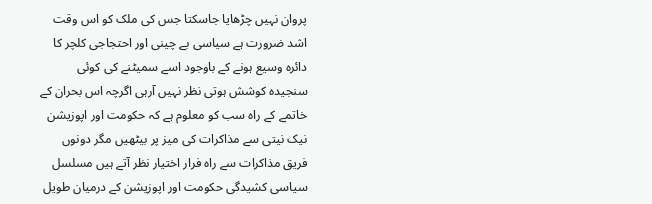پروان نہیں چڑھایا جاسکتا جس کی ملک کو اس وقت اشد ضرورت ہے سیاسی بے چینی اور احتجاجی کلچر کا دائرہ وسیع ہونے کے باوجود اسے سمیٹنے کی کوئی سنجیدہ کوشش ہوتی نظر نہیں آرہی اگرچہ اس بحران کے خاتمے کے راہ سب کو معلوم ہے کہ حکومت اور اپوزیشن نیک نیتی سے مذاکرات کی میز پر بیٹھیں مگر دونوں فریق مذاکرات سے راہ فرار اختیار نظر آتے ہیں مسلسل سیاسی کشیدگی حکومت اور اپوزیشن کے درمیان طویل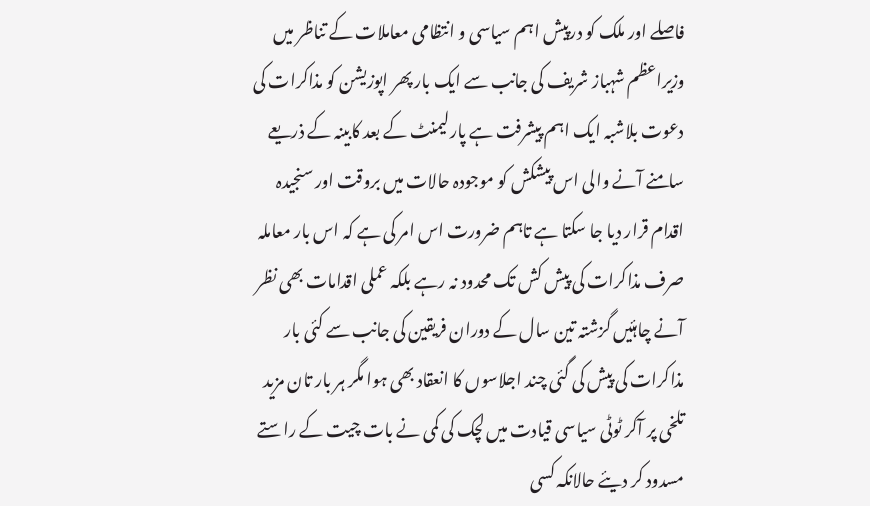فاصلے اور ملک کو درپیش اہم سیاسی و انتظامی معاملات کے تناظر میں وزیراعظم شہباز شریف کی جانب سے ایک بار پھر اپوزیشن کو مذاکرات کی دعوت بلاشبہ ایک اہم پیشرفت ہے پارلیمنٹ کے بعد کابینہ کے ذریعے سامنے آنے والی اس پیشکش کو موجودہ حالات میں بروقت اور سنجیدہ اقدام قرار دیا جا سکتا ہے تاہم ضرورت اس امر کی ہے کہ اس بار معاملہ صرف مذاکرات کی پیش کش تک محدود نہ رہے بلکہ عملی اقدامات بھی نظر آنے چاہئیں گزشتہ تین سال کے دوران فریقین کی جانب سے کئی بار مذاکرات کی پیش کی گئی چند اجلاسوں کا انعقاد بھی ہوا مگر ہر بار تان مزید تلخی پر آکر ٹوٹی سیاسی قیادت میں لچک کی کمی نے بات چیت کے راستے مسدود کر دیئے حالانکہ کسی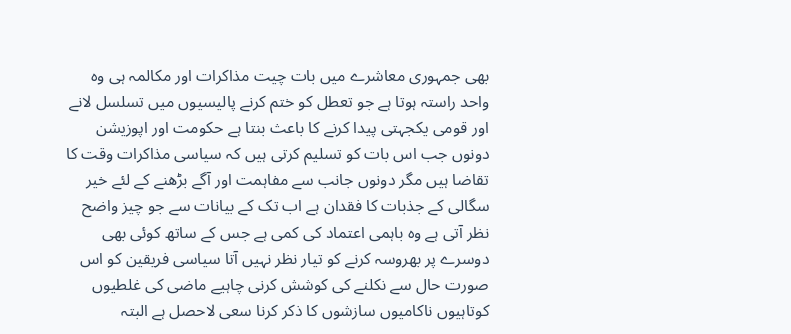بھی جمہوری معاشرے میں بات چیت مذاکرات اور مکالمہ ہی وہ واحد راستہ ہوتا ہے جو تعطل کو ختم کرنے پالیسیوں میں تسلسل لانے اور قومی یکجہتی پیدا کرنے کا باعث بنتا ہے حکومت اور اپوزیشن دونوں جب اس بات کو تسلیم کرتی ہیں کہ سیاسی مذاکرات وقت کا تقاضا ہیں مگر دونوں جانب سے مفاہمت اور آگے بڑھنے کے لئے خیر سگالی کے جذبات کا فقدان ہے اب تک کے بیانات سے جو چیز واضح نظر آتی ہے وہ باہمی اعتماد کی کمی ہے جس کے ساتھ کوئی بھی دوسرے پر بھروسہ کرنے کو تیار نظر نہیں آتا سیاسی فریقین کو اس صورت حال سے نکلنے کی کوشش کرنی چاہیے ماضی کی غلطیوں کوتاہیوں ناکامیوں سازشوں کا ذکر کرنا سعی لاحصل ہے البتہ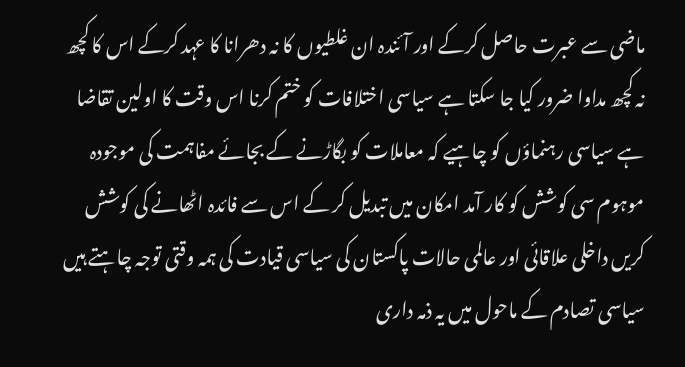ماضی سے عبرت حاصل کرکے اور آئندہ ان غلطیوں کا نہ دھرانا کا عہد کرکے اس کا کچھ نہ کچھ مداوا ضرور کیا جا سکتا ہے سیاسی اختلافات کو ختم کرنا اس وقت کا اولین تقاضا ہے سیاسی رہنماؤں کو چاہیے کہ معاملات کو بگاڑنے کے بجائے مفاہمت کی موجودہ موہوم سی کوشش کو کار آمد امکان میں تبدیل کر کے اس سے فائدہ اٹھانے کی کوشش کریں داخلی علاقائی اور عالمی حالات پاکستان کی سیاسی قیادت کی ہمہ وقتی توجہ چاہتے ہیں سیاسی تصادم کے ماحول میں یہ ذمہ داری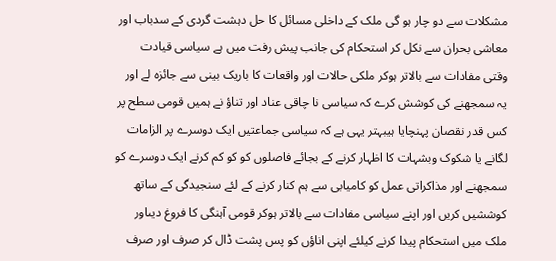مشکلات سے دو چار ہو گی ملک کے داخلی مسائل کا حل دہشت گردی کے سدباب اور معاشی بحران سے نکل کر استحکام کی جانب پیش رفت میں ہے سیاسی قیادت وقتی مفادات سے بالاتر ہوکر ملکی حالات اور واقعات کا باریک بینی سے جائزہ لے اور یہ سمجھنے کی کوشش کرے کہ سیاسی نا چاقی عناد اور تناؤ نے ہمیں قومی سطح پر کس قدر نقصان پہنچایا ہیبہتر یہی ہے کہ سیاسی جماعتیں ایک دوسرے پر الزامات لگانے یا شکوک وبشہات کا اظہار کرنے کے بجائے فاصلوں کو کو کم کرنے ایک دوسرے کو سمجھنے اور مذاکراتی عمل کو کامیابی سے ہم کنار کرنے کے لئے سنجیدگی کے ساتھ کوششیں کریں اور اپنے سیاسی مفادات سے بالاتر ہوکر قومی آہنگی کا فروغ دیںاور ملک میں استحکام پیدا کرنے کیلئے اپنی اناؤں کو پس پشت ڈال کر صرف اور صرف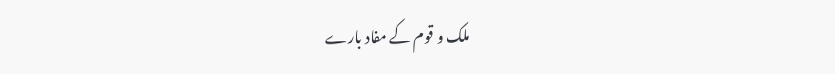ملک و قوم کے مفاد بارے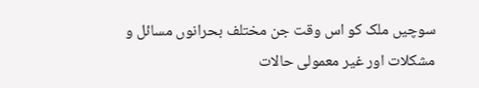سوچیں ملک کو اس وقت جن مختلف بحرانوں مسائل و مشکلات اور غیر معمولی حالات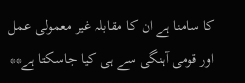کا سامنا ہے ان کا مقابلہ غیر معمولی عمل اور قومی آہنگی سے ہی کیا جاسکتا ہے**